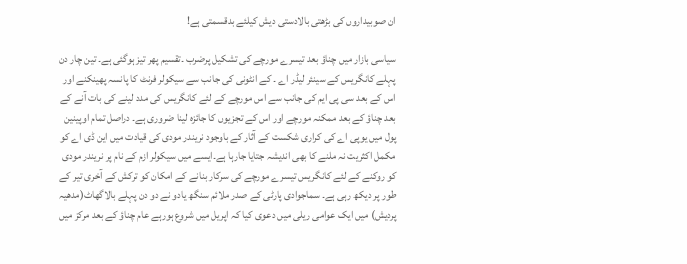ان صوبیداروں کی بڑھتی بالادستی دیش کیلئے بدقسمتی ہے!

سیاسی بازار میں چناؤ بعد تیسرے مورچے کی تشکیل پرضرب ۔تقسیم پھر تیز ہوگئی ہے۔ تین چار دن پہلے کانگریس کے سینئر لیڈر اے ۔ کے انٹونی کی جانب سے سیکولر فرنٹ کا پانسہ پھینکنے اور اس کے بعد سی پی ایم کی جانب سے اس مورچے کے لئے کانگریس کی مدد لینے کی بات آنے کے بعد چناؤ کے بعد ممکنہ مورچے اور اس کے تجزیوں کا جائزہ لینا ضروری ہے۔ دراصل تمام اوپینین پول میں یوپی اے کی کراری شکست کے آثار کے باوجود نریندر مودی کی قیادت میں این ڈی اے کو مکمل اکثریت نہ ملنے کا بھی اندیشہ جتایا جارہا ہے۔ایسے میں سیکولر ازم کے نام پر نریندر مودی کو روکنے کے لئے کانگریس تیسرے مورچے کی سرکار بنانے کے امکان کو ترکش کے آخری تیر کے طور پر دیکھ رہی ہے۔ سماجوادی پارٹی کے صدر ملائم سنگھ یادو نے دو دن پہلے بالاگھاٹ(مدھیہ پردیش) میں ایک عوامی ریلی میں دعوی کیا کہ اپریل میں شروع ہورہے عام چناؤ کے بعد مرکز میں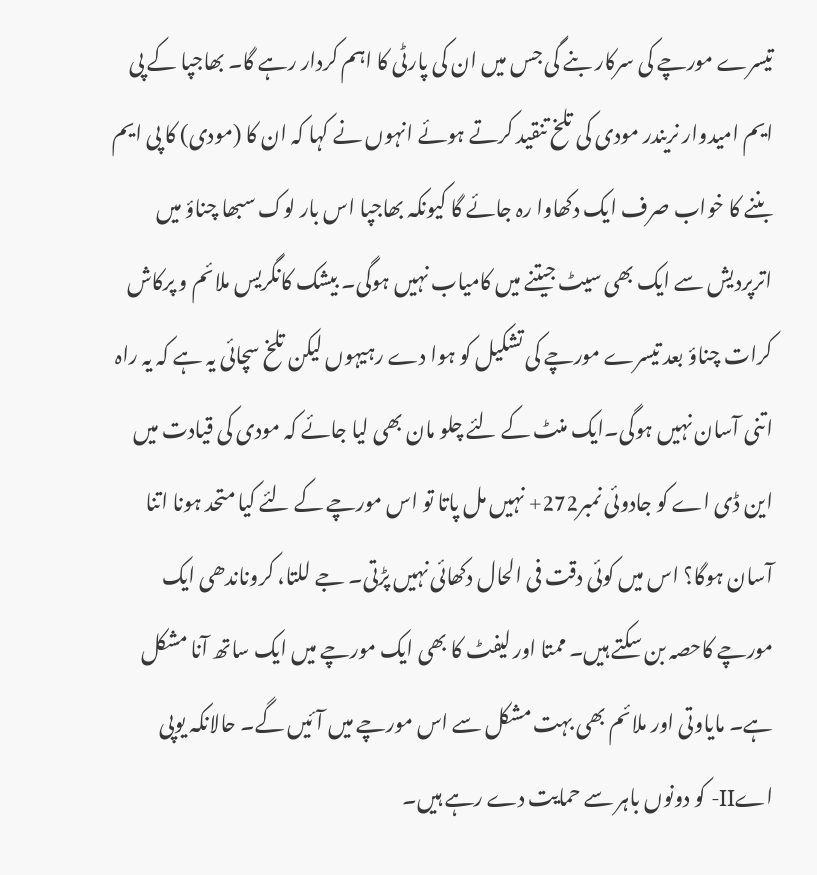تیسرے مورچے کی سرکار بنے گی جس میں ان کی پارٹی کا اہم کردار رہے گا۔ بھاجپا کے پی ایم امیدوار نریندر مودی کی تلخ تنقید کرتے ہوئے انہوں نے کہا کہ ان کا (مودی) کا پی ایم بننے کا خواب صرف ایک دکھاوا رہ جائے گا کیونکہ بھاجپا اس بار لوک سبھا چناؤ میں اترپردیش سے ایک بھی سیٹ جیتنے میں کامیاب نہیں ہوگی۔ بیشک کانگریس ملائم و پرکاش کرات چناؤ بعد تیسرے مورچے کی تشکیل کو ہوا دے رہیہوں لیکن تلخ سچائی یہ ہے کہ یہ راہ اتنی آسان نہیں ہوگی۔ایک منٹ کے لئے چلو مان بھی لیا جائے کہ مودی کی قیادت میں این ڈی اے کو جادوئی نمبر272+ نہیں مل پاتا تو اس مورچے کے لئے کیا متحد ہونا اتنا آسان ہوگا؟ اس میں کوئی دقت فی الحال دکھائی نہیں پڑتی۔ جے للتا، کروناندھی ایک مورچے کاحصہ بن سکتے ہیں۔ ممتا اور لیفٹ کا بھی ایک مورچے میں ایک ساتھ آنا مشکل ہے۔ مایاوتی اور ملائم بھی بہت مشکل سے اس مورچے میں آئیں گے۔ حالانکہ یوپی اےII- کو دونوں باہر سے حمایت دے رہے ہیں۔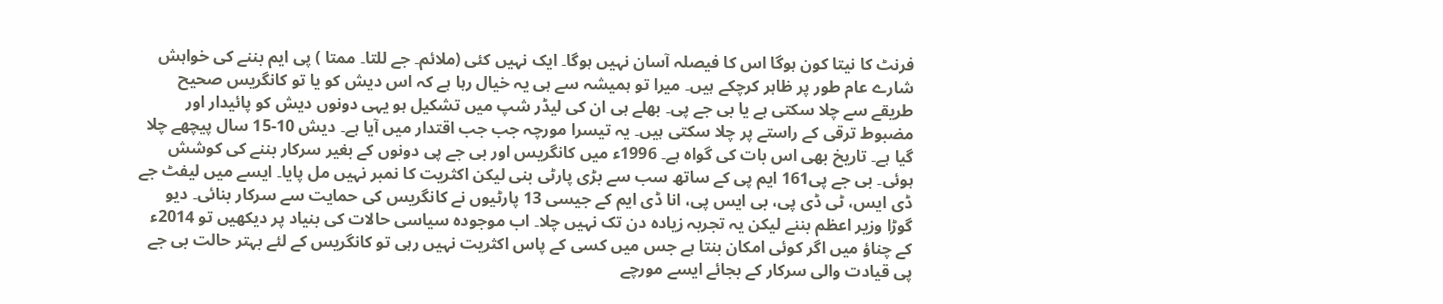فرنٹ کا نیتا کون ہوگا اس کا فیصلہ آسان نہیں ہوگا۔ ایک نہیں کئی (ملائم۔ جے للتا۔ ممتا ) پی ایم بننے کی خواہش شارے عام طور پر ظاہر کرچکے ہیں۔ میرا تو ہمیشہ سے ہی یہ خیال رہا ہے کہ اس دیش کو یا تو کانگریس صحیح طریقے سے چلا سکتی ہے یا بی جے پی۔ بھلے ہی ان کی لیڈر شپ میں تشکیل ہو یہی دونوں دیش کو پائیدار اور مضبوط ترقی کے راستے پر چلا سکتی ہیں۔ یہ تیسرا مورچہ جب جب اقتدار میں آیا ہے۔ دیش 10-15 سال پیچھے چلا گیا ہے۔ تاریخ بھی اس بات کی گواہ ہے۔ 1996ء میں کانگریس اور بی جے پی دونوں کے بغیر سرکار بننے کی کوشش ہوئی۔ بی جے پی161 ایم پی کے ساتھ سب سے بڑی پارٹی بنی لیکن اکثریت کا نمبر نہیں مل پایا۔ ایسے میں لیفٹ جے ڈی ایس، ٹی ڈی پی، بی ایس پی، انا ڈی ایم کے جیسی 13 پارٹیوں نے کانگریس کی حمایت سے سرکار بنائی۔ دیو گوڑا وزیر اعظم بننے لیکن یہ تجربہ زیادہ دن تک نہیں چلا۔ اب موجودہ سیاسی حالات کی بنیاد پر دیکھیں تو 2014ء کے چناؤ میں اگر کوئی امکان بنتا ہے جس میں کسی کے پاس اکثریت نہیں رہی تو کانگریس کے لئے بہتر حالت بی جے پی قیادت والی سرکار کے بجائے ایسے مورچے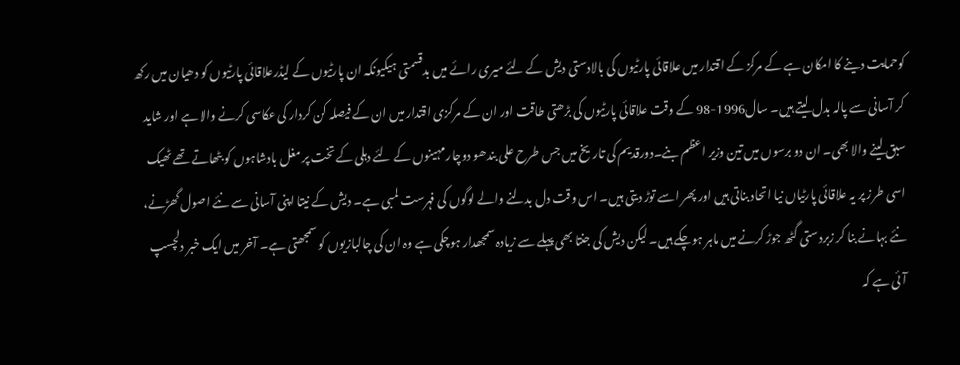کوحمایت دینے کا امکان ہے کے مرکز کے اقتدار میں علاقائی پارٹیوں کی بالادستی دیش کے لئے میری رائے میں بدقسمتی ہیکیونکہ ان پارٹیوں کے لیڈرعلاقائی پارٹیوں کو دھیان میں رکھ کر آسانی سے پالہ بدل لیتے ہیں۔ سال1996-98 کے وقت علاقائی پارٹیوں کی بڑھتی طاقت اور ان کے مرکزی اقتدار میں ان کے فیصلہ کن کردار کی عکاسی کرنے والا ہے اور شاید سبق لینے والا بھی۔ ان دو برسوں میں تین وزیر اعظم بنے۔دورقدیم کی تاریخ میں جس طرح علی بندھو دوچار مہینوں کے لئے دہلی کے تخت پر مغل بادشاہوں کو بٹھاتے تھے ٹھیک اسی طرز پر یہ علاقائی پارٹیاں نیا اتحاد بناتی ہیں اور پھر اسے توڑ دیتی ہیں۔ اس وقت دل بدلنے والے لوگوں کی فہرست لمبی ہے۔ دیش کے نیتا اپنی آسانی سے نئے اصول گھڑنے، نئے بہانے بنا کر زبردستی گٹھ جوڑ کرنے میں ماہر ہوچکے ہیں۔ لیکن دیش کی جنتا بھی پہلے سے زیادہ سمجھدار ہوچکی ہے وہ ان کی چالبازیوں کو سمجھتی ہے۔ آخر میں ایک خبر دلچسپ آئی ہے کہ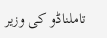تاملناڈو کی وزیر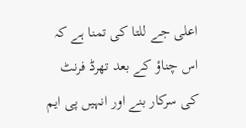اعلی جے للتا کی تمنا ہے کہ اس چناؤ کے بعد تھرڈ فرنٹ کی سرکار بنے اور انہیں پی ایم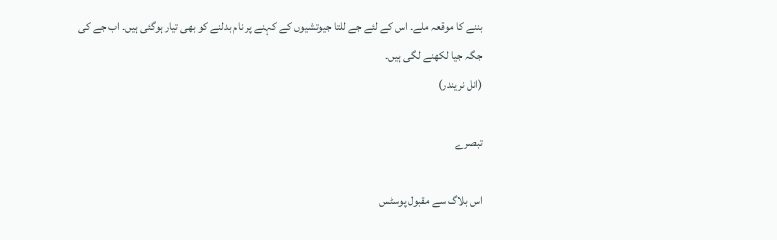بننے کا موقعہ ملے۔ اس کے لئے جے للتا جیوتشیوں کے کہنے پر نام بدلنے کو بھی تیار ہوگئی ہیں۔ اب جے کی جگہ جیا لکھنے لگی ہیں۔
(انل نریندر)

تبصرے

اس بلاگ سے مقبول پوسٹس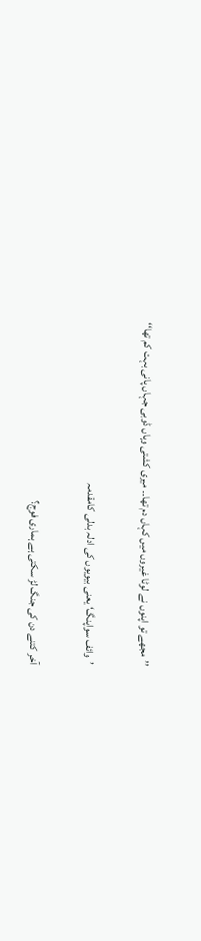’’مجھے تو اپنوں نے لوٹا غیروں میں کہاں دم تھا۔۔ میری کشتی وہاں ڈوبی جہاں پانی بہت کم تھا‘‘

’وائف سواپنگ‘ یعنی بیویوں کی ادلہ بدلی کامقدمہ

آخر کتنے دن کی جنگ لڑ سکتی ہے ہماری فوج؟